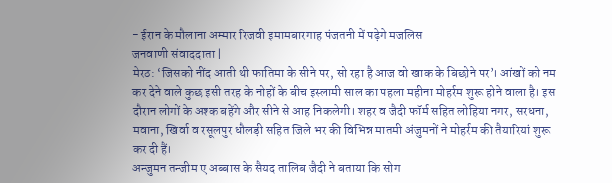- ईरान के मौलाना अम्मार रिजवी इमामबारगाह पंजतनी में पढ़ेगे मजलिस
जनवाणी संवाददाता |
मेरठ: ‘जिसको नींद आती थी फातिमा के सीने पर, सो रहा है आज वो खाक के बिछोने पर’। आंखों को नम कर देने वाले कुछ इसी तरह के नोहों के बीच इस्लामी साल का पहला महीना मोहर्रम शुरू होने वाला है। इस दौरान लोगों के अश्क बहेंगे और सीने से आह निकलेगी। शहर व जैदी फॉर्म सहित लोहिया नगर, सरधना, मवाना, खिर्वा व रसूलपुर धौलड़ी सहित जिले भर की विभिन्न मातमी अंजुमनों ने मोहर्रम की तैयारियां शुरू कर दी हैं।
अन्जुमन तन्जीम ए अब्बास के सैयद तालिब जैदी ने बताया कि सोग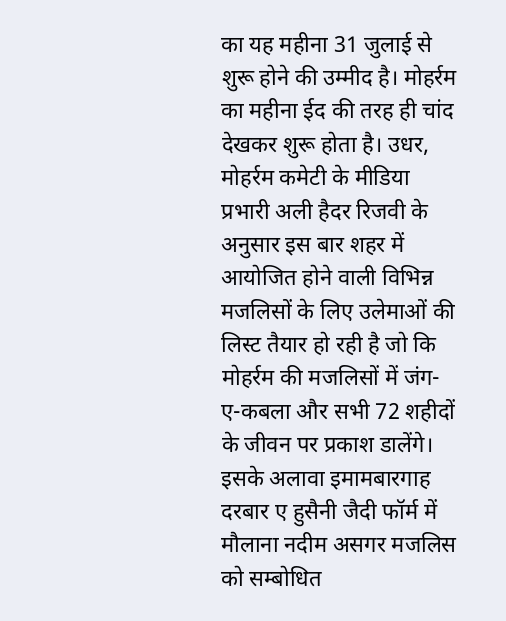का यह महीना 31 जुलाई से शुरू होने की उम्मीद है। मोहर्रम का महीना ईद की तरह ही चांद देखकर शुरू होता है। उधर, मोहर्रम कमेटी के मीडिया प्रभारी अली हैदर रिजवी के अनुसार इस बार शहर में आयोजित होने वाली विभिन्न मजलिसों के लिए उलेमाओं की लिस्ट तैयार हो रही है जो कि मोहर्रम की मजलिसों में जंग-ए-कबला और सभी 72 शहीदों के जीवन पर प्रकाश डालेंगे।
इसके अलावा इमामबारगाह दरबार ए हुसैनी जैदी फॉर्म में मौलाना नदीम असगर मजलिस को सम्बोधित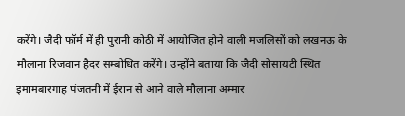करेंगे। जैदी फॉर्म में ही पुरानी कोठी में आयोजित होने वाली मजलिसों को लखनऊ के मौलाना रिजवान हैदर सम्बोधित करेंगे। उन्होंने बताया कि जैदी सोसायटी स्थित इमामबारगाह पंजतनी में ईरान से आने वाले मौलाना अम्मार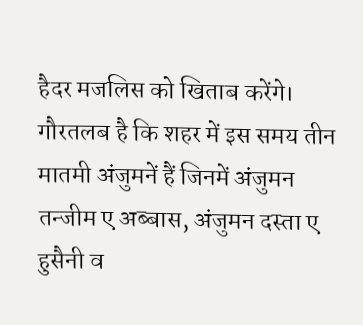हैदर मजलिस को खिताब करेंगे।
गौरतलब है कि शहर में इस समय तीन मातमी अंजुमनें हैं जिनमें अंजुमन तन्जीम ए अब्बास, अंजुमन दस्ता ए हुसैनी व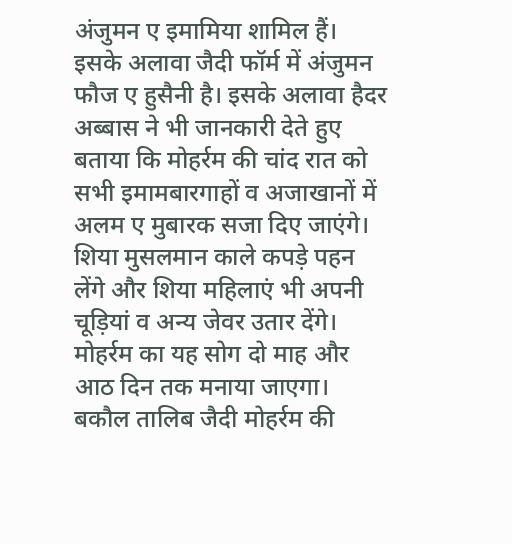अंजुमन ए इमामिया शामिल हैं। इसके अलावा जैदी फॉर्म में अंजुमन फौज ए हुसैनी है। इसके अलावा हैदर अब्बास ने भी जानकारी देते हुए बताया कि मोहर्रम की चांद रात को सभी इमामबारगाहों व अजाखानों में अलम ए मुबारक सजा दिए जाएंगे।
शिया मुसलमान काले कपड़े पहन लेंगे और शिया महिलाएं भी अपनी चूड़ियां व अन्य जेवर उतार देंगे। मोहर्रम का यह सोग दो माह और आठ दिन तक मनाया जाएगा। बकौल तालिब जैदी मोहर्रम की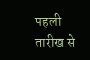पहली तारीख से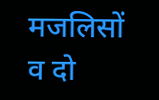मजलिसों व दो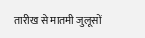तारीख से मातमी जुलूसों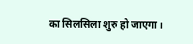का सिलसिला शुरु हो जाएगा।